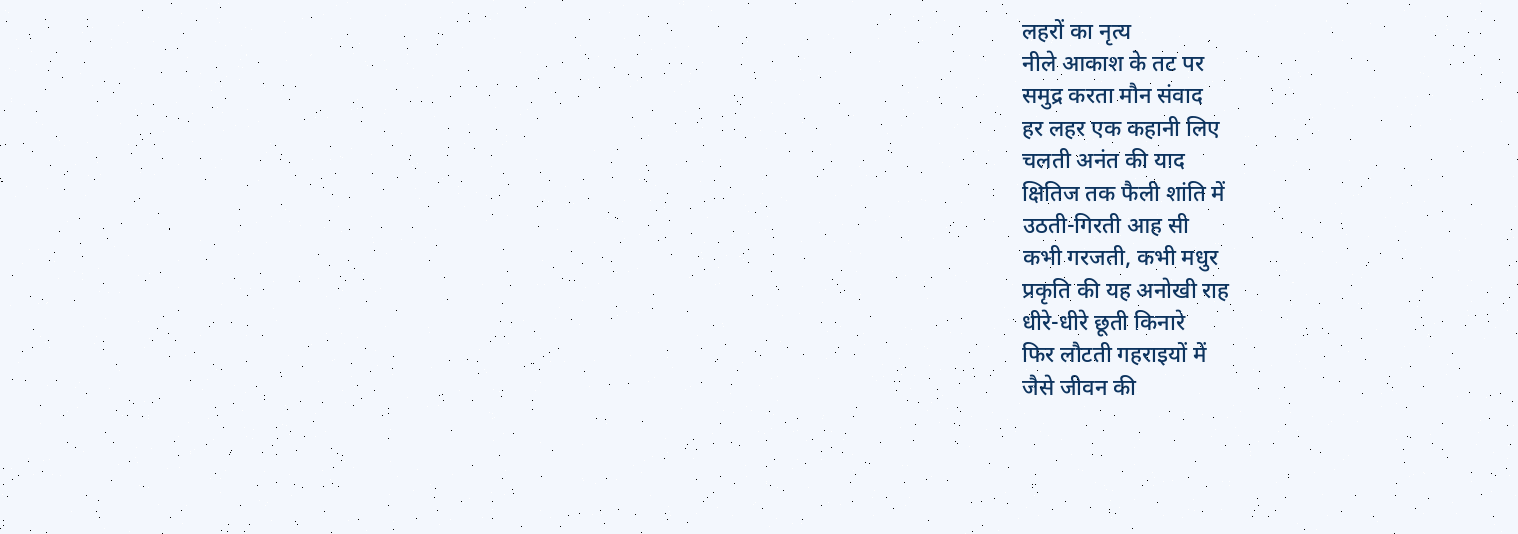लहरों का नृत्य
नीले आकाश के तट पर
समुद्र करता मौन संवाद
हर लहर एक कहानी लिए
चलती अनंत की याद
क्षितिज तक फैली शांति में
उठती-गिरती आह सी
कभी गरजती, कभी मधुर
प्रकृति की यह अनोखी राह
धीरे-धीरे छूती किनारे
फिर लौटती गहराइयों में
जैसे जीवन की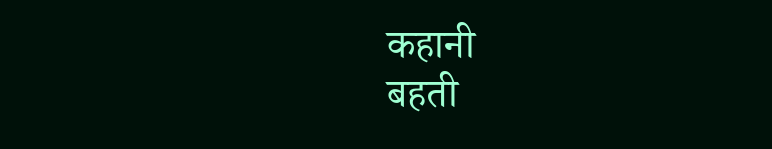कहानी
बहती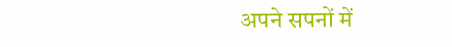अपने सपनों में